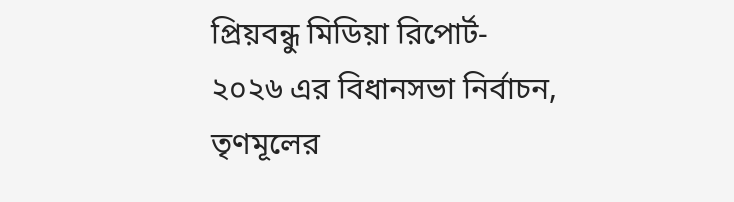প্রিয়বন্ধু মিডিয়া রিপোর্ট-
২০২৬ এর বিধানসভা নির্বাচন, তৃণমূলের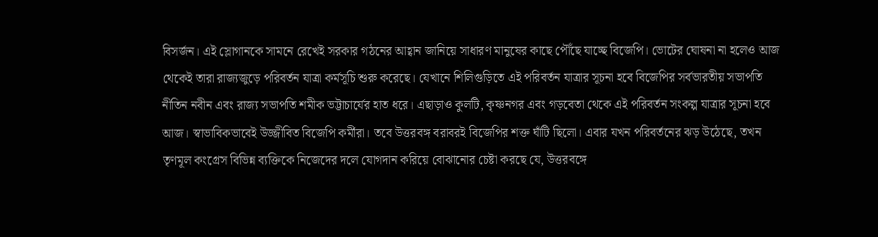বিসর্জন। এই স্লোগানকে সামনে রেখেই সরকার গঠনের আহ্বান জানিয়ে সাধারণ মানুষের কাছে পৌঁছে যাচ্ছে বিজেপি। ভোটের ঘোষনা না হলেও আজ থেকেই তারা রাজ্যজুড়ে পরিবর্তন যাত্রা কর্মসূচি শুরু করেছে। যেখানে শিলিগুড়িতে এই পরিবর্তন যাত্রার সূচনা হবে বিজেপির সর্বভারতীয় সভাপতি নীতিন নবীন এবং রাজ্য সভাপতি শমীক ভট্টাচার্যের হাত ধরে। এছাড়াও কুলটি, কৃষ্ণনগর এবং গড়বেতা থেকে এই পরিবর্তন সংকল্প যাত্রার সূচনা হবে আজ। স্বাভাবিকভাবেই উজ্জীবিত বিজেপি কর্মীরা। তবে উত্তরবঙ্গ বরাবরই বিজেপির শক্ত ঘাঁটি ছিলো। এবার যখন পরিবর্তনের ঝড় উঠেছে, তখন তৃণমূল কংগ্রেস বিভিন্ন ব্যক্তিকে নিজেদের দলে যোগদান করিয়ে বোঝানোর চেষ্টা করছে যে, উত্তরবঙ্গে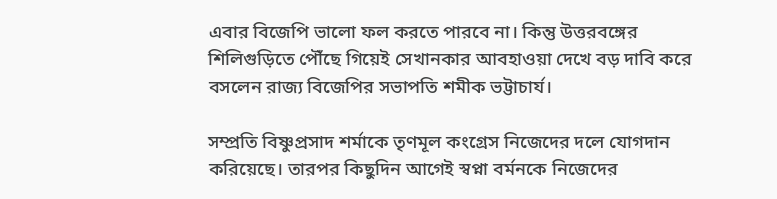এবার বিজেপি ভালো ফল করতে পারবে না। কিন্তু উত্তরবঙ্গের শিলিগুড়িতে পৌঁছে গিয়েই সেখানকার আবহাওয়া দেখে বড় দাবি করে বসলেন রাজ্য বিজেপির সভাপতি শমীক ভট্টাচার্য।

সম্প্রতি বিষ্ণুপ্রসাদ শর্মাকে তৃণমূল কংগ্রেস নিজেদের দলে যোগদান করিয়েছে। তারপর কিছুদিন আগেই স্বপ্না বর্মনকে নিজেদের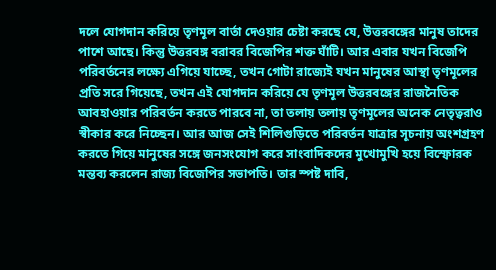দলে যোগদান করিয়ে তৃণমূল বার্তা দেওয়ার চেষ্টা করছে যে, উত্তরবঙ্গের মানুষ তাদের পাশে আছে। কিন্তু উত্তরবঙ্গ বরাবর বিজেপির শক্ত ঘাঁটি। আর এবার যখন বিজেপি পরিবর্তনের লক্ষ্যে এগিয়ে যাচ্ছে, তখন গোটা রাজ্যেই যখন মানুষের আস্থা তৃণমূলের প্রতি সরে গিয়েছে, তখন এই যোগদান করিয়ে যে তৃণমূল উত্তরবঙ্গের রাজনৈতিক আবহাওয়ার পরিবর্তন করতে পারবে না, তা তলায় তলায় তৃণমূলের অনেক নেতৃত্বরাও স্বীকার করে নিচ্ছেন। আর আজ সেই শিলিগুড়িতে পরিবর্তন যাত্রার সূচনায় অংশগ্রহণ করতে গিয়ে মানুষের সঙ্গে জনসংযোগ করে সাংবাদিকদের মুখোমুখি হয়ে বিস্ফোরক মন্তব্য করলেন রাজ্য বিজেপির সভাপতি। তার স্পষ্ট দাবি,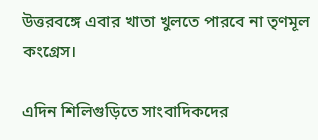উত্তরবঙ্গে এবার খাতা খুলতে পারবে না তৃণমূল কংগ্রেস।

এদিন শিলিগুড়িতে সাংবাদিকদের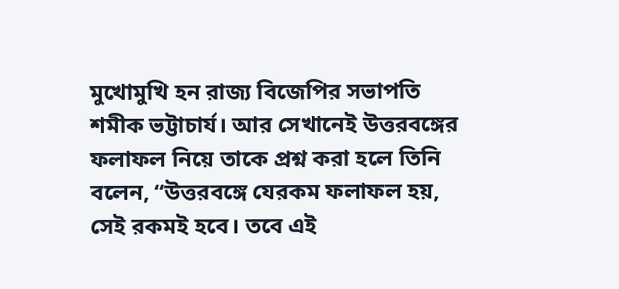মুখোমুখি হন রাজ্য বিজেপির সভাপতি শমীক ভট্টাচার্য। আর সেখানেই উত্তরবঙ্গের ফলাফল নিয়ে তাকে প্রশ্ন করা হলে তিনি বলেন, “উত্তরবঙ্গে যেরকম ফলাফল হয়, সেই রকমই হবে। তবে এই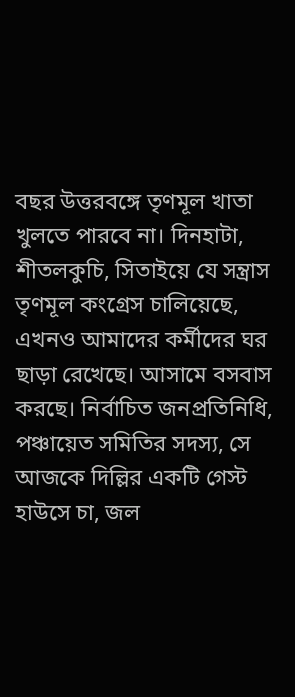বছর উত্তরবঙ্গে তৃণমূল খাতা খুলতে পারবে না। দিনহাটা, শীতলকুচি, সিতাইয়ে যে সন্ত্রাস তৃণমূল কংগ্রেস চালিয়েছে, এখনও আমাদের কর্মীদের ঘর ছাড়া রেখেছে। আসামে বসবাস করছে। নির্বাচিত জনপ্রতিনিধি, পঞ্চায়েত সমিতির সদস্য, সে আজকে দিল্লির একটি গেস্ট হাউসে চা, জল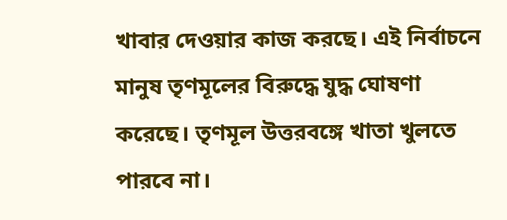খাবার দেওয়ার কাজ করছে। এই নির্বাচনে মানুষ তৃণমূলের বিরুদ্ধে যুদ্ধ ঘোষণা করেছে। তৃণমূল উত্তরবঙ্গে খাতা খুলতে পারবে না।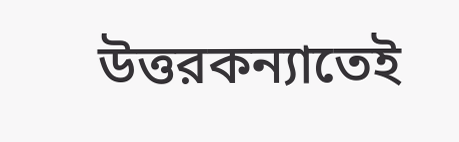উত্তরকন্যাতেই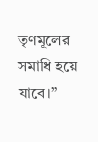তৃণমূলের সমাধি হয়ে যাবে।”